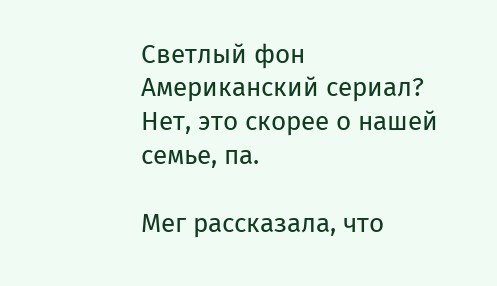Светлый фон
Американский сериал? Нет, это скорее о нашей семье, па.

Мег рассказала, что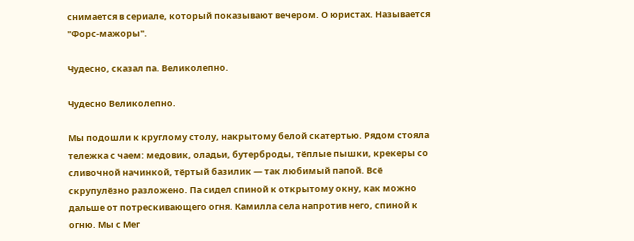снимается в сериале, который показывают вечером. О юристах. Называется "Форс-мажоры".

Чудесно, сказал па. Великолепно.

Чудесно Великолепно.

Мы подошли к круглому столу, накрытому белой скатертью. Рядом стояла тележка с чаем: медовик, оладьи, бутерброды, тёплые пышки, крекеры со сливочной начинкой, тёртый базилик — так любимый папой. Всё скрупулёзно разложено. Па сидел спиной к открытому окну, как можно дальше от потрескивающего огня. Камилла села напротив него, спиной к огню. Мы с Мег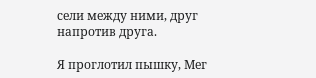сели между ними, друг напротив друга.

Я проглотил пышку, Мег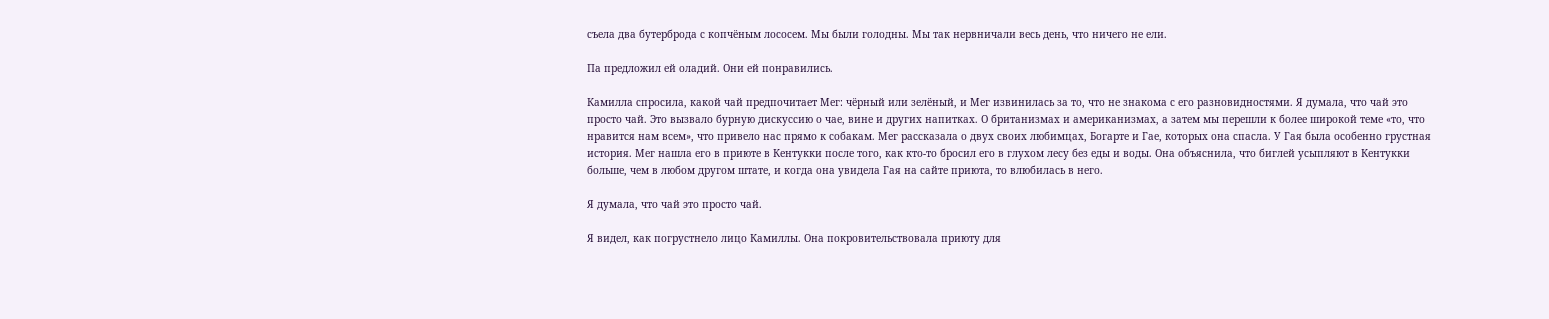съела два бутерброда с копчёным лососем. Мы были голодны. Мы так нервничали весь день, что ничего не ели.

Па предложил ей оладий. Они ей понравились.

Камилла спросила, какой чай предпочитает Мег: чёрный или зелёный, и Мег извинилась за то, что не знакома с его разновидностями. Я думала, что чай это просто чай. Это вызвало бурную дискуссию о чае, вине и других напитках. О британизмах и американизмах, а затем мы перешли к более широкой теме «то, что нравится нам всем», что привело нас прямо к собакам. Мег рассказала о двух своих любимцах, Богарте и Гае, которых она спасла. У Гая была особенно грустная история. Мег нашла его в приюте в Кентукки после того, как кто-то бросил его в глухом лесу без еды и воды. Она объяснила, что биглей усыпляют в Кентукки больше, чем в любом другом штате, и когда она увидела Гая на сайте приюта, то влюбилась в него.

Я думала, что чай это просто чай.

Я видел, как погрустнело лицо Камиллы. Она покровительствовала приюту для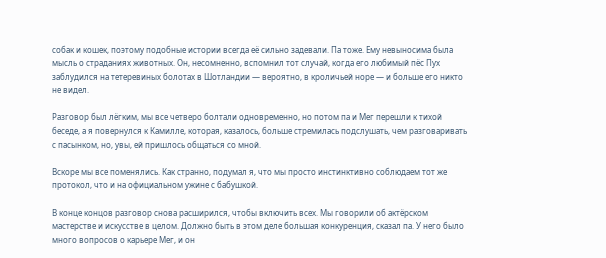собак и кошек, поэтому подобные истории всегда её сильно задевали. Па тоже. Ему невыносима была мысль о страданиях животных. Он, несомненно, вспомнил тот случай, когда его любимый пёс Пух заблудился на тетеревиных болотах в Шотландии — вероятно, в кроличьей норе — и больше его никто не видел.

Разговор был лёгким, мы все четверо болтали одновременно, но потом па и Мег перешли к тихой беседе, а я повернулся к Камилле, которая, казалось, больше стремилась подслушать, чем разговаривать с пасынком, но, увы, ей пришлось общаться со мной.

Вскоре мы все поменялись. Как странно, подумал я, что мы просто инстинктивно соблюдаем тот же протокол, что и на официальном ужине с бабушкой.

В конце концов разговор снова расширился, чтобы включить всех. Мы говорили об актёрском мастерстве и искусстве в целом. Должно быть в этом деле большая конкуренция, сказал па. У него было много вопросов о карьере Мег, и он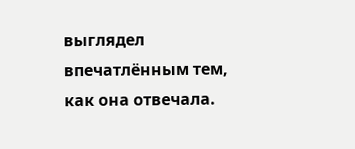выглядел впечатлённым тем, как она отвечала.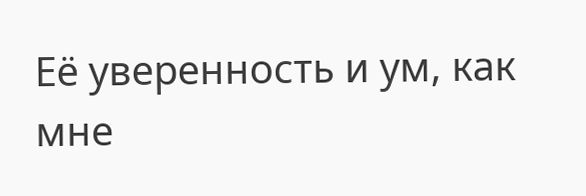Её уверенность и ум, как мне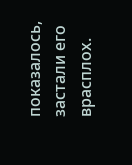показалось, застали его врасплох.